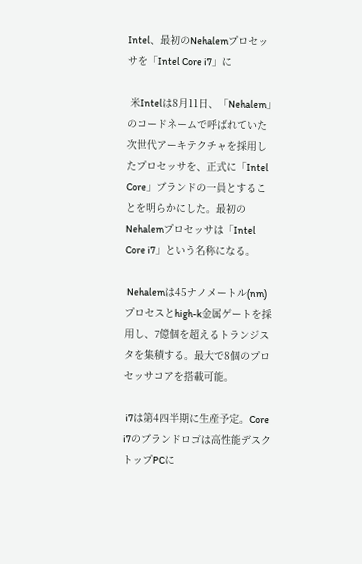Intel、最初のNehalemプロセッサを「Intel Core i7」に

 米Intelは8月11日、「Nehalem」のコードネームで呼ばれていた次世代アーキテクチャを採用したプロセッサを、正式に「Intel Core」ブランドの一員とすることを明らかにした。最初のNehalemプロセッサは「Intel Core i7」という名称になる。

 Nehalemは45ナノメートル(nm)プロセスとhigh-k金属ゲートを採用し、7億個を超えるトランジスタを集積する。最大で8個のプロセッサコアを搭載可能。

 i7は第4四半期に生産予定。Core i7のブランドロゴは高性能デスクトップPCに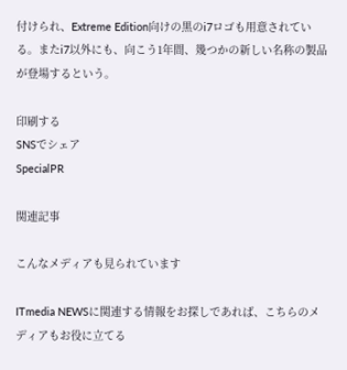付けられ、Extreme Edition向けの黒のi7ロゴも用意されている。またi7以外にも、向こう1年間、幾つかの新しい名称の製品が登場するという。

印刷する
SNSでシェア
SpecialPR

関連記事

こんなメディアも見られています

ITmedia NEWSに関連する情報をお探しであれば、こちらのメディアもお役に立てる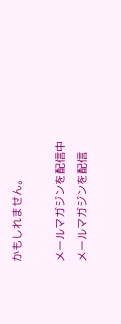かもしれません。

メールマガジンを配信中
メールマガジンを配信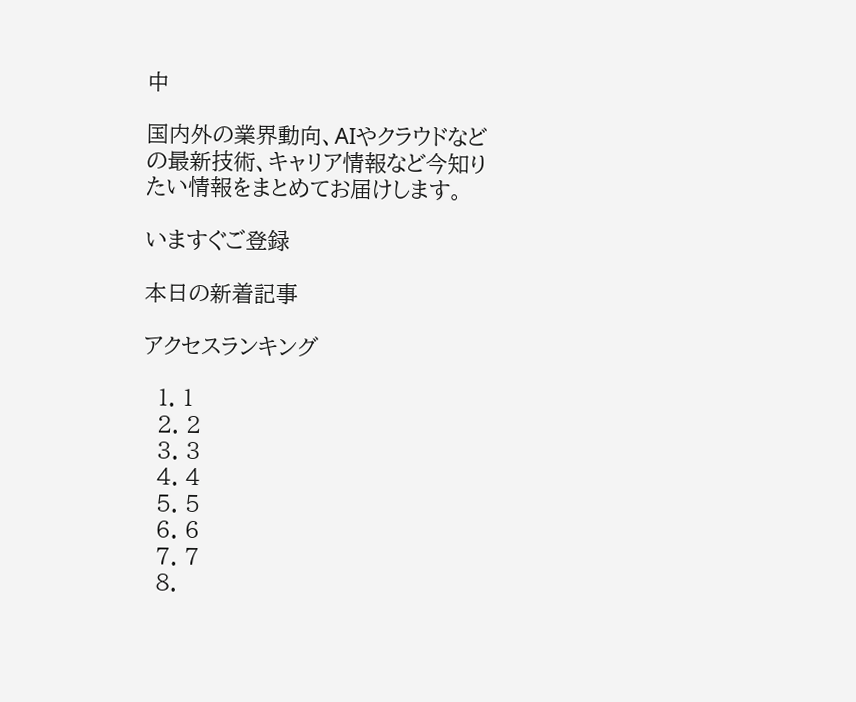中

国内外の業界動向、AIやクラウドなどの最新技術、キャリア情報など今知りたい情報をまとめてお届けします。

いますぐご登録

本日の新着記事

アクセスランキング

  1. 1
  2. 2
  3. 3
  4. 4
  5. 5
  6. 6
  7. 7
  8.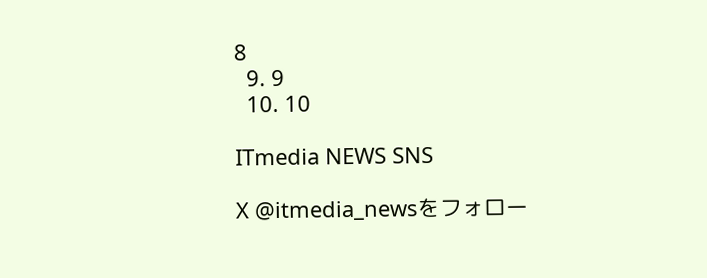8
  9. 9
  10. 10

ITmedia NEWS SNS

X @itmedia_newsをフォロー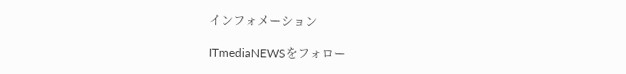インフォメーション

ITmediaNEWSをフォロー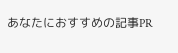あなたにおすすめの記事PR